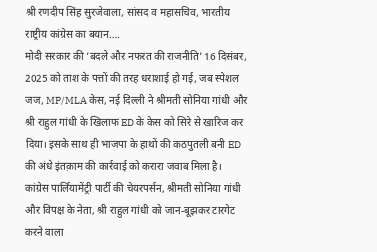श्री रणदीप सिंह सुरजेवाला, सांसद व महासचिव, भारतीय राष्ट्रीय कांग्रेस का बयान….
मोदी सरकार की ‘बदले और नफरत की राजनीति’ 16 दिसंबर, 2025 को ताश के पत्तों की तरह धराशाई हो गई, जब स्पेशल जज, MP/MLA केस, नई दिल्ली ने श्रीमती सोनिया गांधी और श्री राहुल गांधी के खिलाफ ED के केस को सिरे से खारिज कर दिया। इसके साथ ही भाजपा के हाथों की कठपुतली बनी ED की अंधे इंतक़ाम की कार्रवाई को करारा जवाब मिला है।
कांग्रेस पार्लियामेंट्री पार्टी की चेयरपर्सन, श्रीमती सोनिया गांधी और विपक्ष के नेता, श्री राहुल गांधी को जान-बूझकर टारगेट करने वाला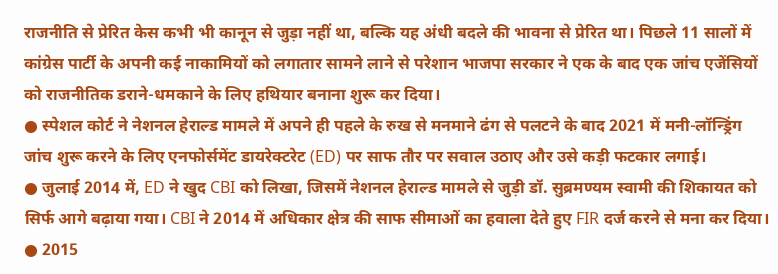राजनीति से प्रेरित केस कभी भी कानून से जुड़ा नहीं था, बल्कि यह अंधी बदले की भावना से प्रेरित था। पिछले 11 सालों में कांग्रेस पार्टी के अपनी कई नाकामियों को लगातार सामने लाने से परेशान भाजपा सरकार ने एक के बाद एक जांच एजेंसियों को राजनीतिक डराने-धमकाने के लिए हथियार बनाना शुरू कर दिया।
● स्पेशल कोर्ट ने नेशनल हेराल्ड मामले में अपने ही पहले के रुख से मनमाने ढंग से पलटने के बाद 2021 में मनी-लॉन्ड्रिंग जांच शुरू करने के लिए एनफोर्समेंट डायरेक्टरेट (ED) पर साफ तौर पर सवाल उठाए और उसे कड़ी फटकार लगाई।
● जुलाई 2014 में, ED ने खुद CBI को लिखा, जिसमें नेशनल हेराल्ड मामले से जुड़ी डॉ. सुब्रमण्यम स्वामी की शिकायत को सिर्फ आगे बढ़ाया गया। CBI ने 2014 में अधिकार क्षेत्र की साफ सीमाओं का हवाला देते हुए FIR दर्ज करने से मना कर दिया।
● 2015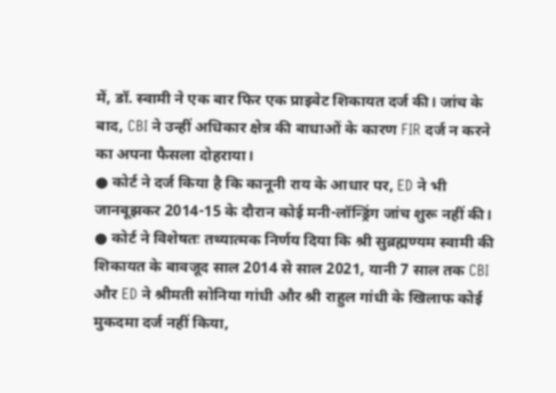में, डॉ. स्वामी ने एक बार फिर एक प्राइवेट शिकायत दर्ज की। जांच के बाद, CBI ने उन्हीं अधिकार क्षेत्र की बाधाओं के कारण FIR दर्ज न करने का अपना फैसला दोहराया।
● कोर्ट ने दर्ज किया है कि कानूनी राय के आधार पर, ED ने भी जानबूझकर 2014-15 के दौरान कोई मनी-लॉन्ड्रिंग जांच शुरू नहीं की।
● कोर्ट ने विशेषतः तथ्यात्मक निर्णय दिया कि श्री सुब्रह्मण्यम स्वामी की शिकायत के बावजूद साल 2014 से साल 2021, यानी 7 साल तक CBI और ED ने श्रीमती सोनिया गांधी और श्री राहुल गांधी के खिलाफ कोई मुकदमा दर्ज नहीं किया,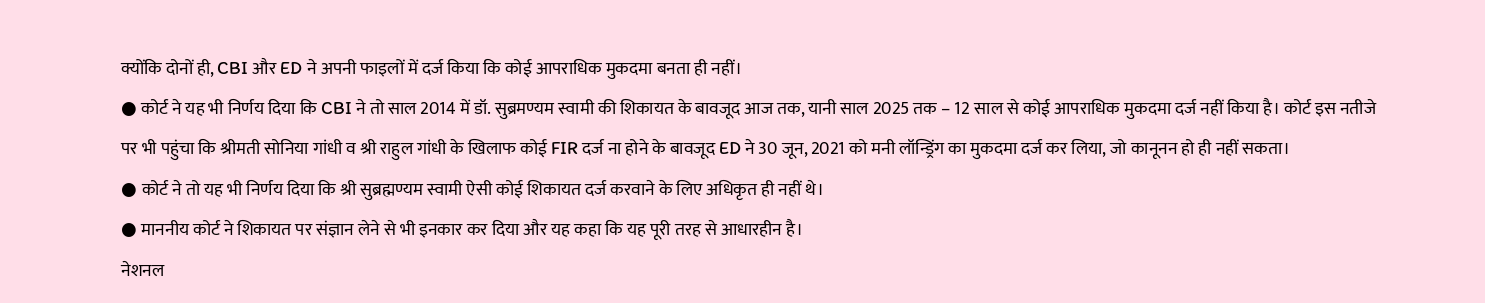क्योंकि दोनों ही, CBI और ED ने अपनी फाइलों में दर्ज किया कि कोई आपराधिक मुकदमा बनता ही नहीं।
● कोर्ट ने यह भी निर्णय दिया कि CBI ने तो साल 2014 में डॉ. सुब्रमण्यम स्वामी की शिकायत के बावजूद आज तक, यानी साल 2025 तक – 12 साल से कोई आपराधिक मुकदमा दर्ज नहीं किया है। कोर्ट इस नतीजे पर भी पहुंचा कि श्रीमती सोनिया गांधी व श्री राहुल गांधी के खिलाफ कोई FIR दर्ज ना होने के बावजूद ED ने 30 जून, 2021 को मनी लॉन्ड्रिंग का मुकदमा दर्ज कर लिया, जो कानूनन हो ही नहीं सकता।
● कोर्ट ने तो यह भी निर्णय दिया कि श्री सुब्रह्मण्यम स्वामी ऐसी कोई शिकायत दर्ज करवाने के लिए अधिकृत ही नहीं थे।
● माननीय कोर्ट ने शिकायत पर संज्ञान लेने से भी इनकार कर दिया और यह कहा कि यह पूरी तरह से आधारहीन है।
नेशनल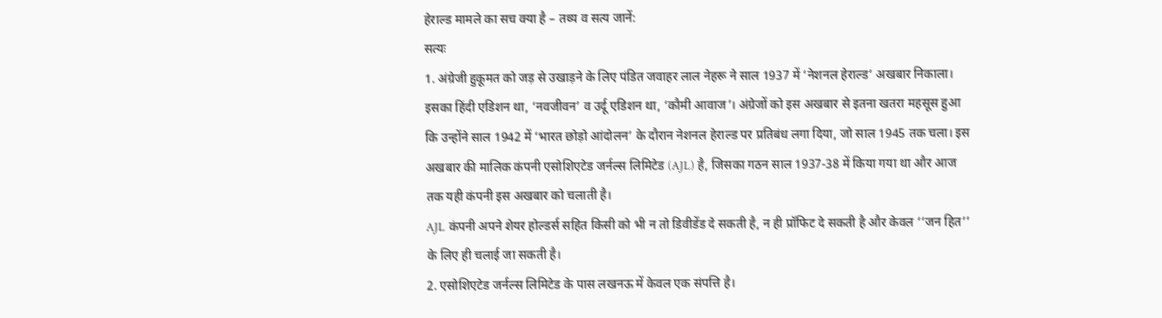हेराल्ड मामले का सच क्या है – तथ्य व सत्य जानें:
सत्यः
1. अंग्रेजी हुकूमत को जड़ से उखाड़ने के लिए पंडित जवाहर लाल नेहरू ने साल 1937 में ‘नेशनल हेराल्ड’ अखबार निकाला। इसका हिंदी एडिशन था, ‘नवजीवन’ व उर्दू एडिशन था, ‘कौमी आवाज’। अंग्रेजों को इस अखबार से इतना खतरा महसूस हुआ कि उन्होंने साल 1942 में ‘भारत छोड़ो आंदोलन’ के दौरान नेशनल हेराल्ड पर प्रतिबंध लगा दिया, जो साल 1945 तक चला। इस अखबार की मालिक कंपनी एसोशिएटेड जर्नल्स लिमिटेड (AJL) है, जिसका गठन साल 1937-38 में किया गया था और आज तक यही कंपनी इस अखबार को चलाती है।
AJL कंपनी अपने शेयर होल्डर्स सहित किसी को भी न तो डिवीडेंड दे सकती है, न ही प्रॉफिट दे सकती है और केवल ‘‘जन हित’’ के लिए ही चलाई जा सकती है।
2. एसोशिएटेड जर्नल्स लिमिटेड के पास लखनऊ में केवल एक संपत्ति है।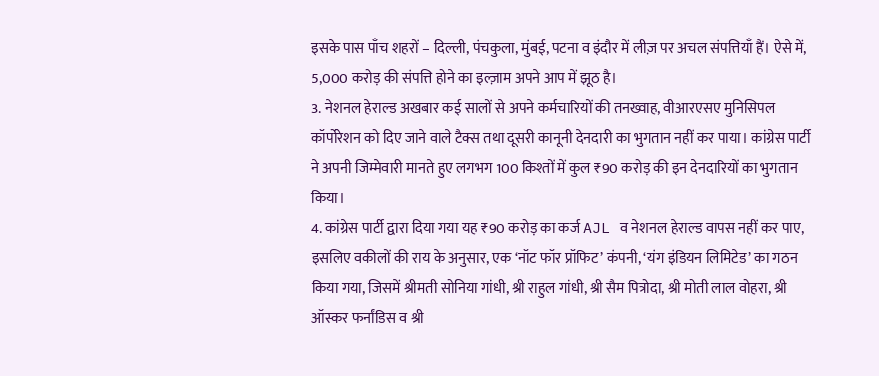इसके पास पाँच शहरों – दिल्ली, पंचकुला, मुंबई, पटना व इंदौर में लीज़ पर अचल संपत्तियाँ हैं। ऐसे में, 5,000 करोड़ की संपत्ति होने का इल्ज़ाम अपने आप में झूठ है।
3. नेशनल हेराल्ड अखबार कई सालों से अपने कर्मचारियों की तनख्वाह, वीआरएसए मुनिसिपल कॉर्पोरेशन को दिए जाने वाले टैक्स तथा दूसरी कानूनी देनदारी का भुगतान नहीं कर पाया। कांग्रेस पार्टी ने अपनी जिम्मेवारी मानते हुए लगभग 100 किश्तों में कुल ₹90 करोड़ की इन देनदारियों का भुगतान किया।
4. कांग्रेस पार्टी द्वारा दिया गया यह ₹90 करोड़ का कर्ज AJL व नेशनल हेराल्ड वापस नहीं कर पाए, इसलिए वकीलों की राय के अनुसार, एक ‘नॉट फॉर प्रॉफिट’ कंपनी, ‘यंग इंडियन लिमिटेड’ का गठन किया गया, जिसमें श्रीमती सोनिया गांधी, श्री राहुल गांधी, श्री सैम पित्रोदा, श्री मोती लाल वोहरा, श्री ऑस्कर फर्नांडिस व श्री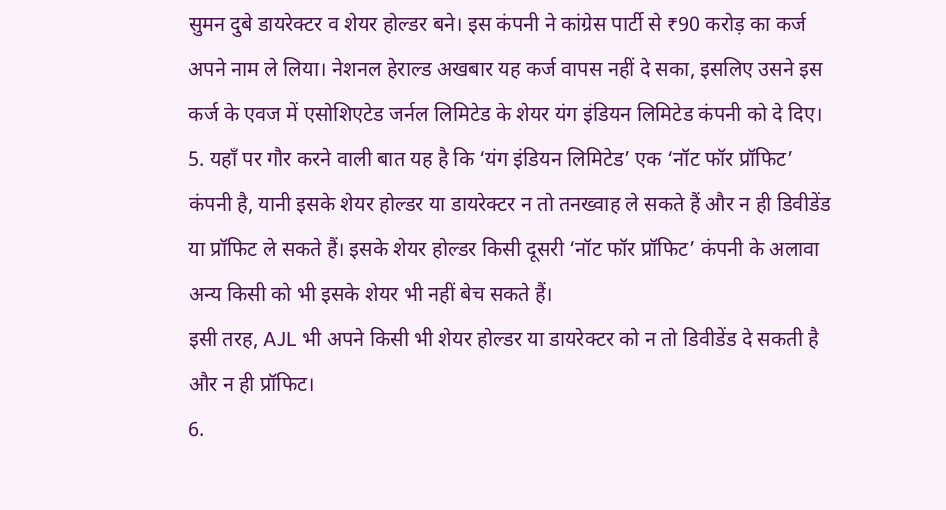सुमन दुबे डायरेक्टर व शेयर होल्डर बने। इस कंपनी ने कांग्रेस पार्टी से ₹90 करोड़ का कर्ज अपने नाम ले लिया। नेशनल हेराल्ड अखबार यह कर्ज वापस नहीं दे सका, इसलिए उसने इस कर्ज के एवज में एसोशिएटेड जर्नल लिमिटेड के शेयर यंग इंडियन लिमिटेड कंपनी को दे दिए।
5. यहाँ पर गौर करने वाली बात यह है कि ‘यंग इंडियन लिमिटेड’ एक ‘नॉट फॉर प्रॉफिट’ कंपनी है, यानी इसके शेयर होल्डर या डायरेक्टर न तो तनख्वाह ले सकते हैं और न ही डिवीडेंड या प्रॉफिट ले सकते हैं। इसके शेयर होल्डर किसी दूसरी ‘नॉट फॉर प्रॉफिट’ कंपनी के अलावा अन्य किसी को भी इसके शेयर भी नहीं बेच सकते हैं।
इसी तरह, AJL भी अपने किसी भी शेयर होल्डर या डायरेक्टर को न तो डिवीडेंड दे सकती है और न ही प्रॉफिट।
6.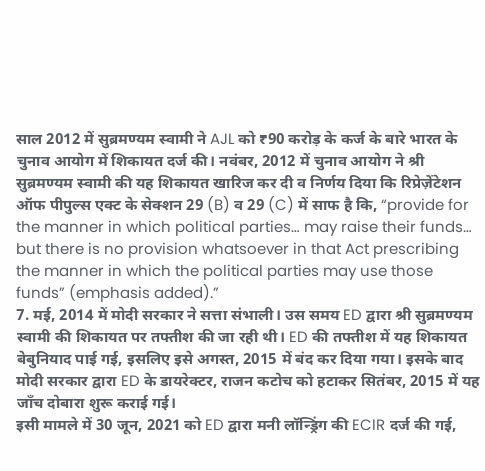साल 2012 में सुब्रमण्यम स्वामी ने AJL को ₹90 करोड़ के कर्ज के बारे भारत के चुनाव आयोग में शिकायत दर्ज की। नवंबर, 2012 में चुनाव आयोग ने श्री सुब्रमण्यम स्वामी की यह शिकायत खारिज कर दी व निर्णय दिया कि रिप्रेज़ेंटेशन ऑफ पीपुल्स एक्ट के सेक्शन 29 (B) व 29 (C) में साफ है कि, “provide for the manner in which political parties… may raise their funds… but there is no provision whatsoever in that Act prescribing the manner in which the political parties may use those funds” (emphasis added).”
7. मई, 2014 में मोदी सरकार ने सत्ता संभाली। उस समय ED द्वारा श्री सुब्रमण्यम स्वामी की शिकायत पर तफ्तीश की जा रही थी। ED की तफ्तीश में यह शिकायत बेबुनियाद पाई गई, इसलिए इसे अगस्त, 2015 में बंद कर दिया गया। इसके बाद मोदी सरकार द्वारा ED के डायरेक्टर, राजन कटोच को हटाकर सितंबर, 2015 में यह जाँच दोबारा शुरू कराई गई।
इसी मामले में 30 जून, 2021 को ED द्वारा मनी लॉन्ड्रिंग की ECIR दर्ज की गई,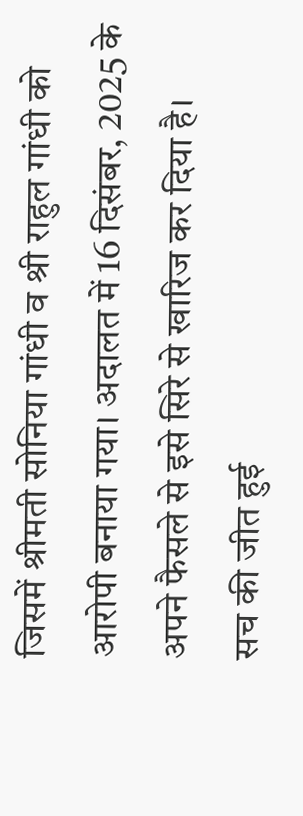जिसमें श्रीमती सोनिया गांधी व श्री राहुल गांधी को आरोपी बनाया गया। अदालत में 16 दिसंबर, 2025 के अपने फैसले से इसे सिरे से खारिज कर दिया है।
सच की जीत हुई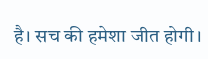है। सच की हमेशा जीत होगी।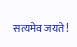सत्यमेव जयते!